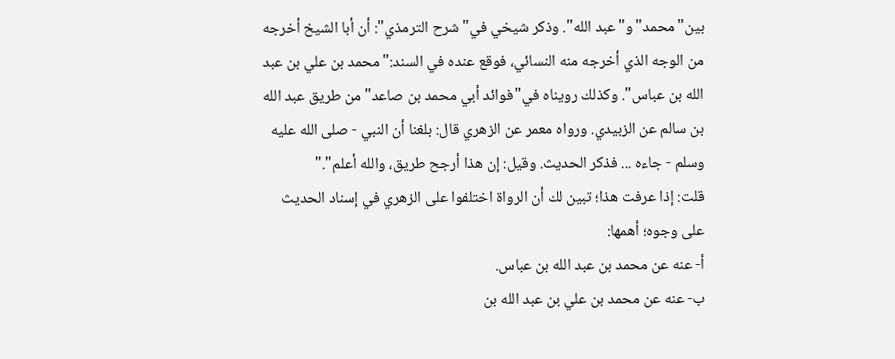بين"محمد"و"عبد الله". وذكر شيخي في"شرح الترمذي": أن أبا الشيخ أخرجه من الوجه الذي أخرجه منه النسائي، فوقع عنده في السند:"محمد بن علي بن عبد الله بن عباس". وكذلك رويناه في"فوائد أبي محمد بن صاعد"من طريق عبد الله بن سالم عن الزبيدي. ورواه معمر عن الزهري قال: بلغنا أن النبي - صلى الله عليه وسلم - جاءه ... فذكر الحديث. وقيل: إن هذا أرجح طريق، والله أعلم"."
قلت: إذا عرفت هذا؛ تبين لك أن الرواة اختلفوا على الزهري في إسناد الحديث على وجوه؛ أهمها:
أ- عنه عن محمد بن عبد الله بن عباس.
ب- عنه عن محمد بن علي بن عبد الله بن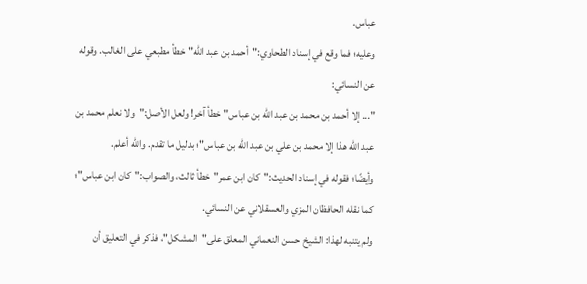عباس.
وعليه؛ فما وقع في إسناد الطحاوي:"أحمد بن عبد الله"خطأ مطبعي على الغالب. وقوله عن النسائي:
"... إلا أحمد بن محمد بن عبد الله بن عباس"خطأ آخر! ولعل الأصل:"ولا نعلم محمد بن عبد الله هذا إلا محمد بن علي بن عبد الله بن عباس"؛ بدليل ما تقدم. والله أعلم.
وأيضًا؛ فقوله في إسناد الحديث:"كان ابن عمر"خطأ ثالث، والصواب:"كان ابن عباس"؛ كما نقله الحافظان المزي والعسقلاني عن النسائي.
ولم يتنبه لهذا: الشيخ حسن النعماني المعلق على"المشكل"، فذكر في التعليق أن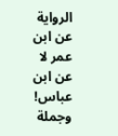الرواية عن ابن عمر لا عن ابن عباس!
وجملة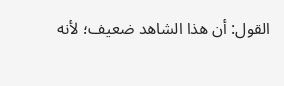القول: أن هذا الشاهد ضعيف؛ لأنه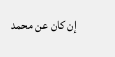إن كان عن محمد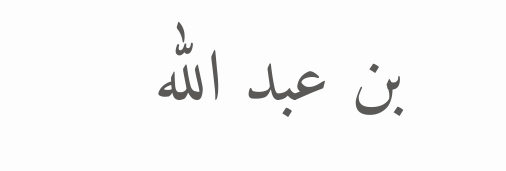بن عبد الله